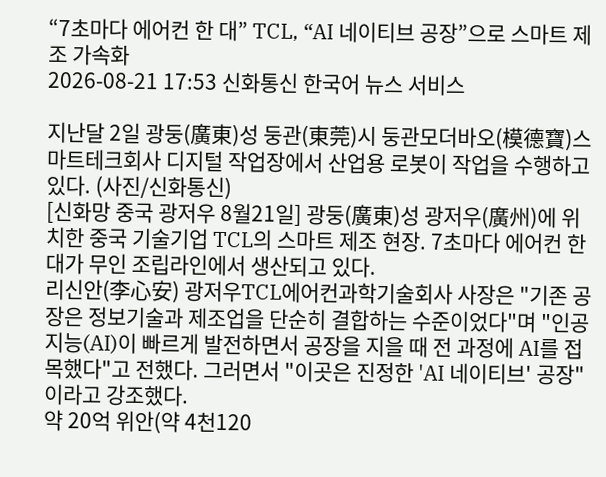“7초마다 에어컨 한 대” TCL, “AI 네이티브 공장”으로 스마트 제조 가속화
2026-08-21 17:53 신화통신 한국어 뉴스 서비스

지난달 2일 광둥(廣東)성 둥관(東莞)시 둥관모더바오(模德寶)스마트테크회사 디지털 작업장에서 산업용 로봇이 작업을 수행하고 있다. (사진/신화통신)
[신화망 중국 광저우 8월21일] 광둥(廣東)성 광저우(廣州)에 위치한 중국 기술기업 TCL의 스마트 제조 현장. 7초마다 에어컨 한 대가 무인 조립라인에서 생산되고 있다.
리신안(李心安) 광저우TCL에어컨과학기술회사 사장은 "기존 공장은 정보기술과 제조업을 단순히 결합하는 수준이었다"며 "인공지능(AI)이 빠르게 발전하면서 공장을 지을 때 전 과정에 AI를 접목했다"고 전했다. 그러면서 "이곳은 진정한 'AI 네이티브' 공장"이라고 강조했다.
약 20억 위안(약 4천120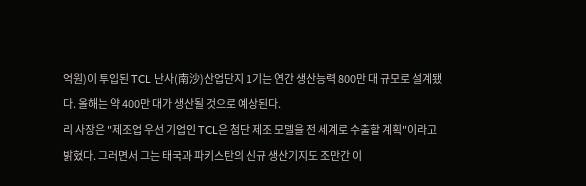억원)이 투입된 TCL 난사(南沙)산업단지 1기는 연간 생산능력 800만 대 규모로 설계됐다. 올해는 약 400만 대가 생산될 것으로 예상된다.
리 사장은 "제조업 우선 기업인 TCL은 첨단 제조 모델을 전 세계로 수출할 계획"이라고 밝혔다. 그러면서 그는 태국과 파키스탄의 신규 생산기지도 조만간 이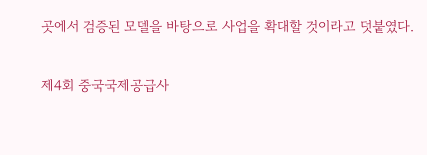곳에서 검증된 모델을 바탕으로 사업을 확대할 것이라고 덧붙였다.

제4회 중국국제공급사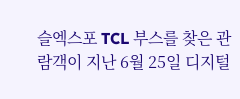슬엑스포 TCL 부스를 찾은 관람객이 지난 6월 25일 디지털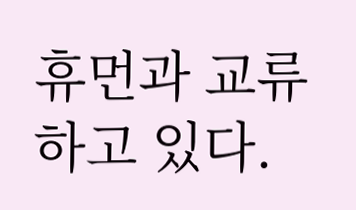휴먼과 교류하고 있다.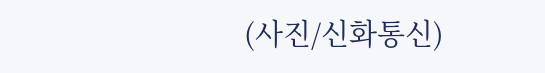(사진/신화통신)